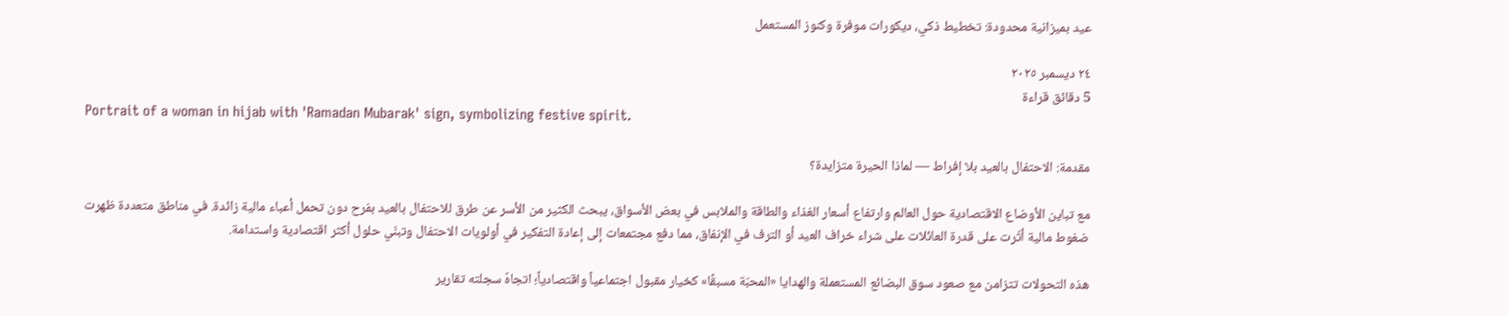عيد بميزانية محدودة: تخطيط ذكي، ديكورات موفرة وكنوز المستعمل

٢٤ ديسمبر ٢٠٢٥
5 دقائق قراءة
Portrait of a woman in hijab with 'Ramadan Mubarak' sign, symbolizing festive spirit.

مقدمة: الاحتفال بالعيد بلا إفراط — لماذا الحيرة متزايدة؟

مع تباين الأوضاع الاقتصادية حول العالم وارتفاع أسعار الغذاء والطاقة والملابس في بعض الأسواق، يبحث الكثير من الأسر عن طرق للاحتفال بالعيد بفرح دون تحمل أعباء مالية زائدة. في مناطق متعددة ظهرت ضغوط مالية أثّرت على قدرة العائلات على شراء خراف العيد أو الترف في الإنفاق، مما دفع مجتمعات إلى إعادة التفكير في أولويات الاحتفال وتبنّي حلول أكثر اقتصادية واستدامة.

هذه التحولات تتزامن مع صعود سوق البضائع المستعملة والهدايا «المحبّة مسبقًا» كخيار مقبول اجتماعياً واقتصادياً؛ اتجاهٌ سجلته تقارير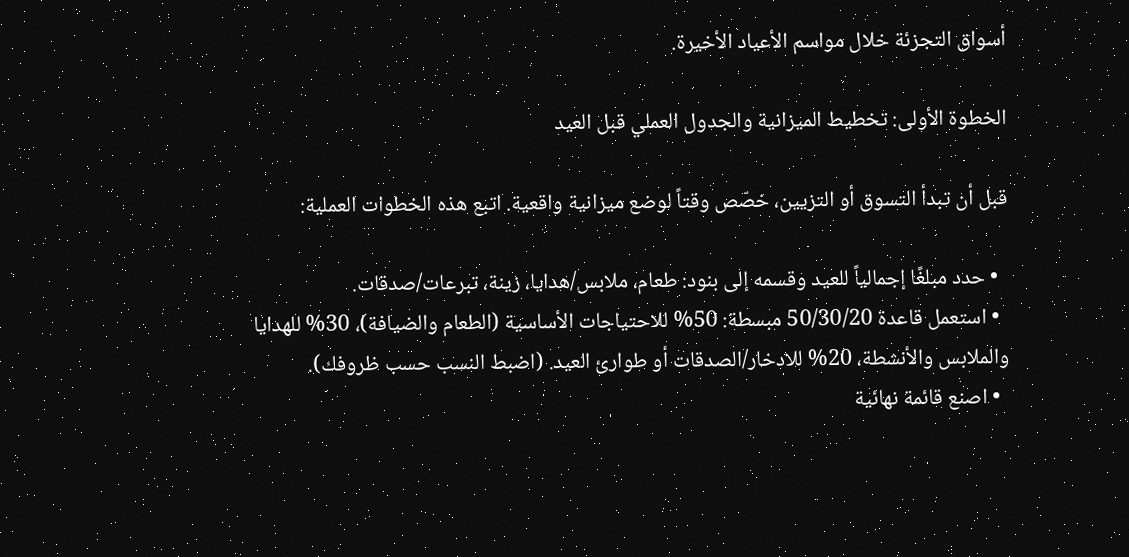أسواق التجزئة خلال مواسم الأعياد الأخيرة.

الخطوة الأولى: تخطيط الميزانية والجدول العملي قبل العيد

قبل أن تبدأ التسوق أو التزيين، خصّص وقتاً لوضع ميزانية واقعية. اتبع هذه الخطوات العملية:

  • حدد مبلغًا إجمالياً للعيد وقسمه إلى بنود: طعام، ملابس/هدايا، زينة، تبرعات/صدقات.
  • استعمل قاعدة 50/30/20 مبسطة: 50% للاحتياجات الأساسية (الطعام والضيافة)، 30% للهدايا والملابس والأنشطة، 20% للادخار/الصدقات أو طوارئ العيد. (اضبط النسب حسب ظروفك).
  • اصنع قائمة نهائية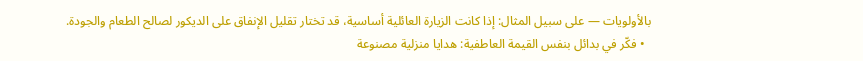بالأولويات — على سبيل المثال: إذا كانت الزيارة العائلية أساسية، قد تختار تقليل الإنفاق على الديكور لصالح الطعام والجودة.
  • فكّر في بدائل بنفس القيمة العاطفية: هدايا منزلية مصنوعة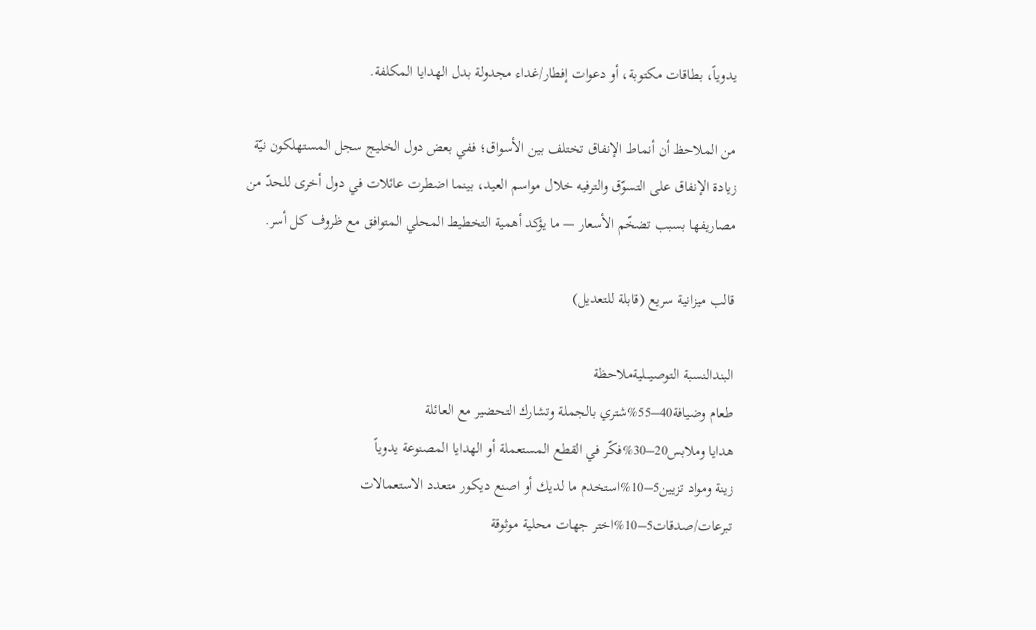يدوياً، بطاقات مكتوبة، أو دعوات إفطار/غداء مجدولة بدل الهدايا المكلفة.

من الملاحظ أن أنماط الإنفاق تختلف بين الأسواق؛ ففي بعض دول الخليج سجل المستهلكون نيّة زيادة الإنفاق على التسوّق والترفيه خلال مواسم العيد، بينما اضطرت عائلات في دول أخرى للحدّ من مصاريفها بسبب تضخّم الأسعار — ما يؤكد أهمية التخطيط المحلي المتوافق مع ظروف كل أسر.

قالب ميزانية سريع (قابلة للتعديل)

البندالنسبة التوصيـــليةملاحظة
طعام وضيافة40–55%شتري بالجملة وتشارك التحضير مع العائلة
هدايا وملابس20–30%فكّر في القطع المستعملة أو الهدايا المصنوعة يدوياً
زينة ومواد تزيين5–10%استخدم ما لديك أو اصنع ديكور متعدد الاستعمالات
تبرعات/صدقات5–10%اختر جهات محلية موثوقة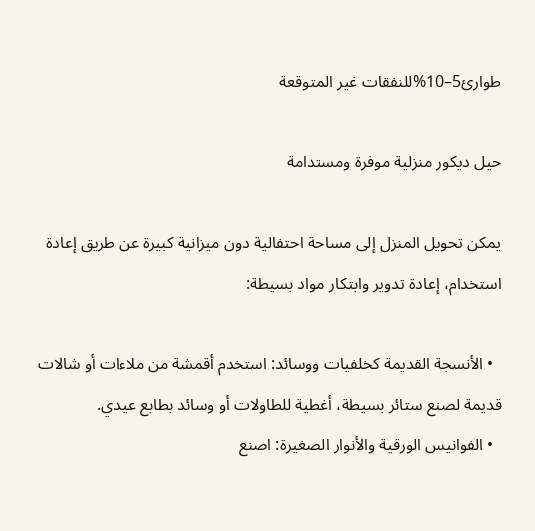طوارئ5–10%للنفقات غير المتوقعة

حيل ديكور منزلية موفرة ومستدامة

يمكن تحويل المنزل إلى مساحة احتفالية دون ميزانية كبيرة عن طريق إعادة استخدام، إعادة تدوير وابتكار مواد بسيطة:

  • الأنسجة القديمة كخلفيات ووسائد: استخدم أقمشة من ملاءات أو شالات قديمة لصنع ستائر بسيطة، أغطية للطاولات أو وسائد بطابع عيدي.
  • الفوانيس الورقية والأنوار الصغيرة: اصنع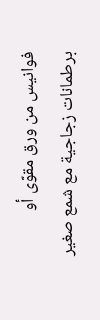فوانيس من ورق مقوّى أو برطمانات زجاجية مع شمع صغير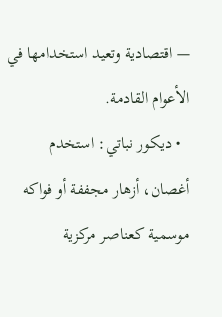— اقتصادية وتعيد استخدامها في الأعوام القادمة.
  • ديكور نباتي: استخدم أغصان، أزهار مجففة أو فواكه موسمية كعناصر مركزية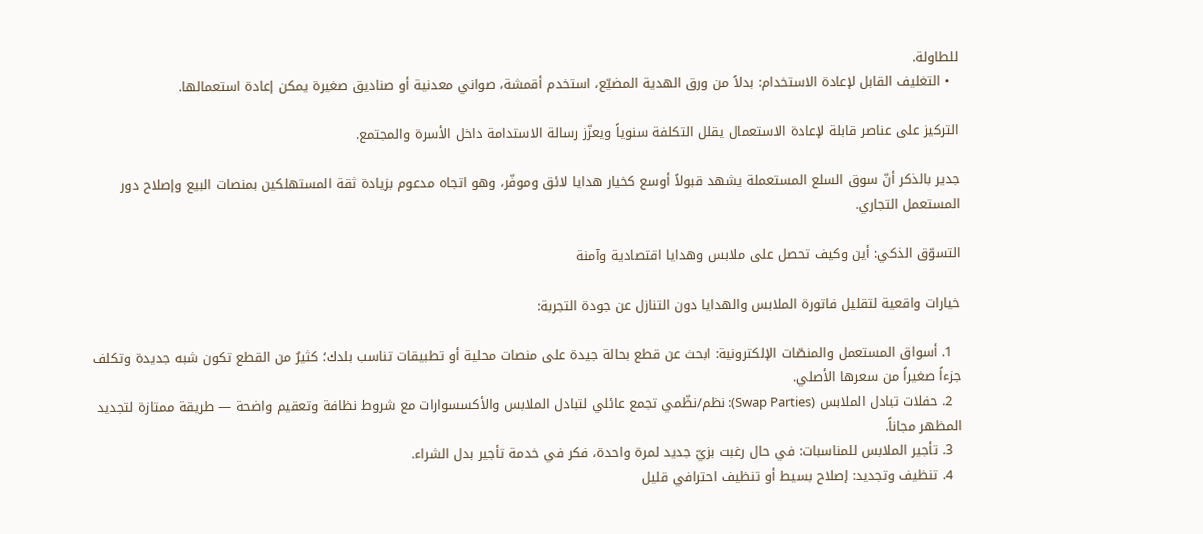للطاولة.
  • التغليف القابل لإعادة الاستخدام: بدلاً من ورق الهدية المضيّع، استخدم أقمشة، صواني معدنية أو صناديق صغيرة يمكن إعادة استعمالها.

التركيز على عناصر قابلة لإعادة الاستعمال يقلل التكلفة سنوياً ويعزّز رسالة الاستدامة داخل الأسرة والمجتمع.

جدير بالذكر أنّ سوق السلع المستعملة يشهد قبولاً أوسع كخيار هدايا لائق وموفّر، وهو اتجاه مدعوم بزيادة ثقة المستهلكين بمنصات البيع وإصلاح دور المستعمل التجاري.

التسوّق الذكي: أين وكيف تحصل على ملابس وهدايا اقتصادية وآمنة

خيارات واقعية لتقليل فاتورة الملابس والهدايا دون التنازل عن جودة التجربة:

  1. أسواق المستعمل والمنصّات الإلكترونية: ابحث عن قطع بحالة جيدة على منصات محلية أو تطبيقات تناسب بلدك؛ كثيرٌ من القطع تكون شبه جديدة وتكلف جزءاً صغيراً من سعرها الأصلي.
  2. حفلات تبادل الملابس (Swap Parties): نظم/نظّمي تجمع عائلي لتبادل الملابس والأكسسوارات مع شروط نظافة وتعقيم واضحة — طريقة ممتازة لتجديد المظهر مجاناً.
  3. تأجير الملابس للمناسبات: في حال رغبت بزيّ جديد لمرة واحدة، فكر في خدمة تأجير بدل الشراء.
  4. تنظيف وتجديد: إصلاح بسيط أو تنظيف احترافي قليل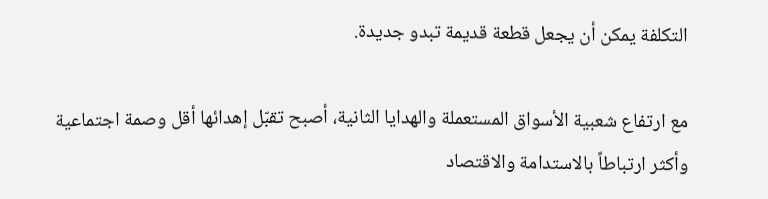التكلفة يمكن أن يجعل قطعة قديمة تبدو جديدة.

مع ارتفاع شعبية الأسواق المستعملة والهدايا الثانية، أصبح تقبّل إهدائها أقل وصمة اجتماعية وأكثر ارتباطاً بالاستدامة والاقتصاد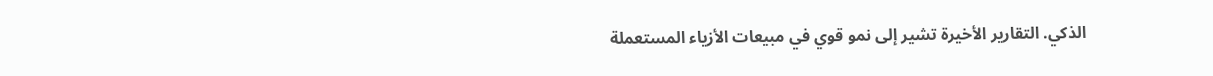الذكي. التقارير الأخيرة تشير إلى نمو قوي في مبيعات الأزياء المستعملة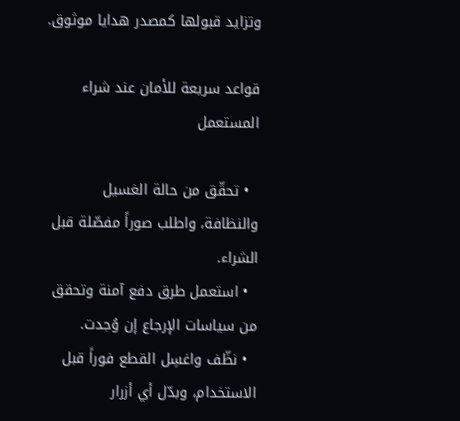وتزايد قبولها كمصدر هدايا موثوق.

قواعد سريعة للأمان عند شراء المستعمل

  • تحقّق من حالة الغسيل والنظافة، واطلب صوراً مفصّلة قبل الشراء.
  • استعمل طرق دفع آمنة وتحقق من سياسات الإرجاع إن وُجدت.
  • نظّف واغسِل القطع فوراً قبل الاستخدام، وبدّل أي أزرار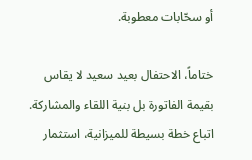أو سحّابات معطوبة.

ختاماً، الاحتفال بعيد سعيد لا يقاس بقيمة الفاتورة بل بنية اللقاء والمشاركة. اتباع خطة بسيطة للميزانية، استثمار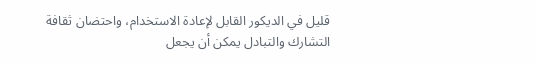قليل في الديكور القابل لإعادة الاستخدام، واحتضان ثقافة التشارك والتبادل يمكن أن يجعل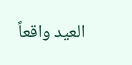العيد واقعاً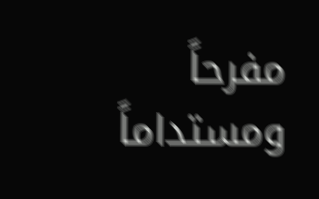مفرحاً ومستداماً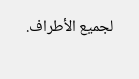لجميع الأطراف.